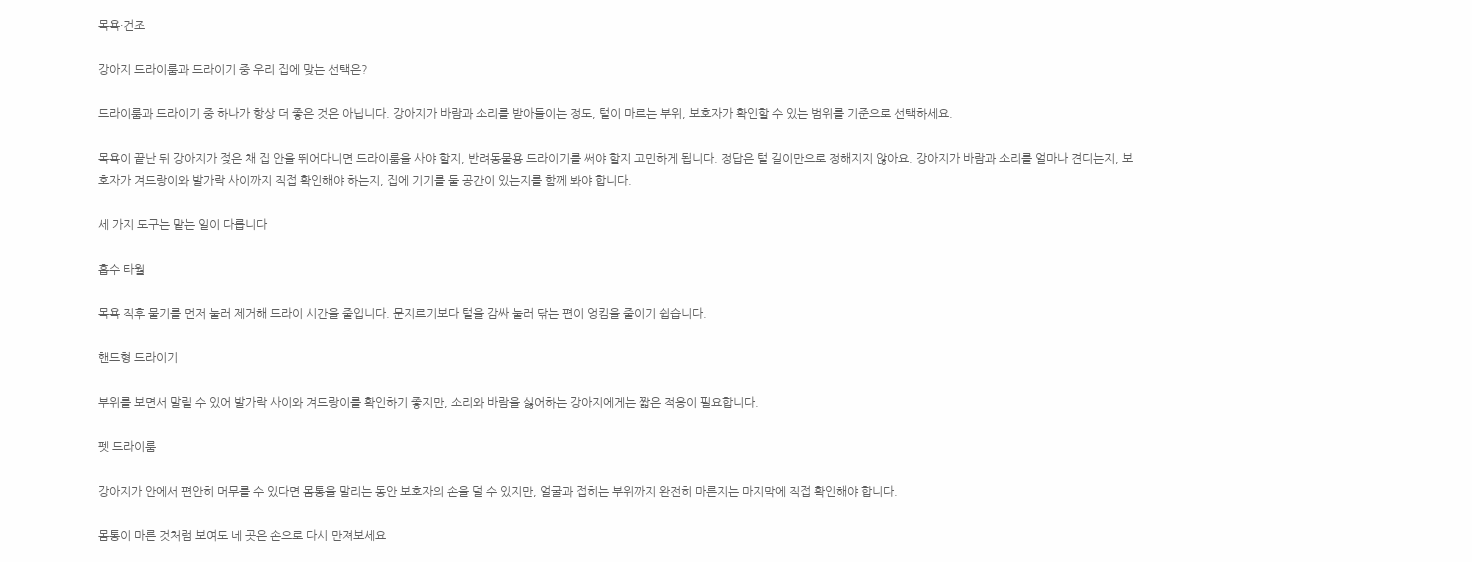목욕·건조

강아지 드라이룸과 드라이기 중 우리 집에 맞는 선택은?

드라이룸과 드라이기 중 하나가 항상 더 좋은 것은 아닙니다. 강아지가 바람과 소리를 받아들이는 정도, 털이 마르는 부위, 보호자가 확인할 수 있는 범위를 기준으로 선택하세요.

목욕이 끝난 뒤 강아지가 젖은 채 집 안을 뛰어다니면 드라이룸을 사야 할지, 반려동물용 드라이기를 써야 할지 고민하게 됩니다. 정답은 털 길이만으로 정해지지 않아요. 강아지가 바람과 소리를 얼마나 견디는지, 보호자가 겨드랑이와 발가락 사이까지 직접 확인해야 하는지, 집에 기기를 둘 공간이 있는지를 함께 봐야 합니다.

세 가지 도구는 맡는 일이 다릅니다

흡수 타월

목욕 직후 물기를 먼저 눌러 제거해 드라이 시간을 줄입니다. 문지르기보다 털을 감싸 눌러 닦는 편이 엉킴을 줄이기 쉽습니다.

핸드형 드라이기

부위를 보면서 말릴 수 있어 발가락 사이와 겨드랑이를 확인하기 좋지만, 소리와 바람을 싫어하는 강아지에게는 짧은 적응이 필요합니다.

펫 드라이룸

강아지가 안에서 편안히 머무를 수 있다면 몸통을 말리는 동안 보호자의 손을 덜 수 있지만, 얼굴과 접히는 부위까지 완전히 마른지는 마지막에 직접 확인해야 합니다.

몸통이 마른 것처럼 보여도 네 곳은 손으로 다시 만져보세요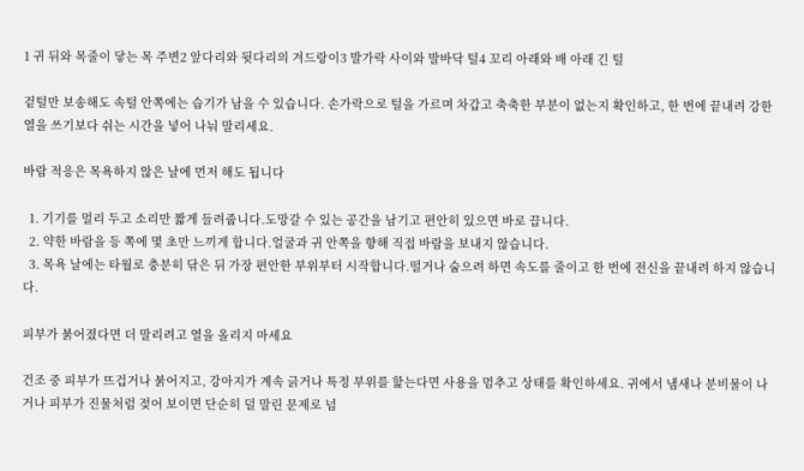1 귀 뒤와 목줄이 닿는 목 주변2 앞다리와 뒷다리의 겨드랑이3 발가락 사이와 발바닥 털4 꼬리 아래와 배 아래 긴 털

겉털만 보송해도 속털 안쪽에는 습기가 남을 수 있습니다. 손가락으로 털을 가르며 차갑고 축축한 부분이 없는지 확인하고, 한 번에 끝내려 강한 열을 쓰기보다 쉬는 시간을 넣어 나눠 말리세요.

바람 적응은 목욕하지 않은 날에 먼저 해도 됩니다

  1. 기기를 멀리 두고 소리만 짧게 들려줍니다.도망갈 수 있는 공간을 남기고 편안히 있으면 바로 끕니다.
  2. 약한 바람을 등 쪽에 몇 초만 느끼게 합니다.얼굴과 귀 안쪽을 향해 직접 바람을 보내지 않습니다.
  3. 목욕 날에는 타월로 충분히 닦은 뒤 가장 편안한 부위부터 시작합니다.떨거나 숨으려 하면 속도를 줄이고 한 번에 전신을 끝내려 하지 않습니다.

피부가 붉어졌다면 더 말리려고 열을 올리지 마세요

건조 중 피부가 뜨겁거나 붉어지고, 강아지가 계속 긁거나 특정 부위를 핥는다면 사용을 멈추고 상태를 확인하세요. 귀에서 냄새나 분비물이 나거나 피부가 진물처럼 젖어 보이면 단순히 덜 말린 문제로 넘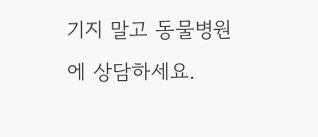기지 말고 동물병원에 상담하세요.